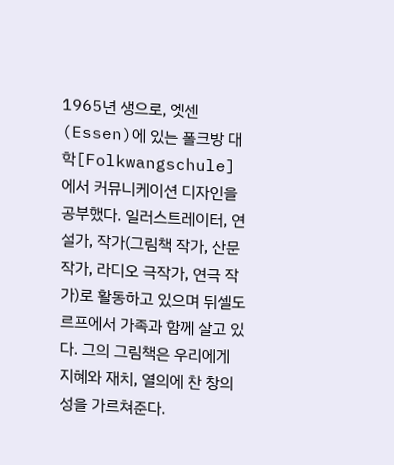1965년 생으로, 엣센(Essen)에 있는 폴크방 대학[Folkwangschule]에서 커뮤니케이션 디자인을 공부했다. 일러스트레이터, 연설가, 작가(그림책 작가, 산문작가, 라디오 극작가, 연극 작가)로 활동하고 있으며 뒤셀도르프에서 가족과 함께 살고 있다. 그의 그림책은 우리에게 지혜와 재치, 열의에 찬 창의성을 가르쳐준다.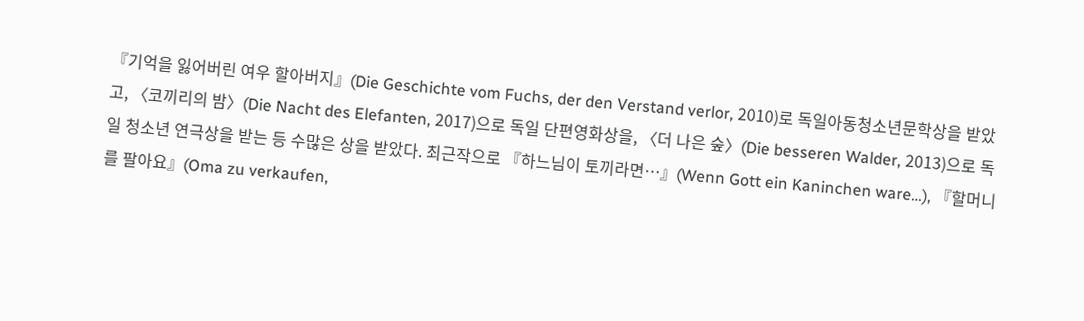『기억을 잃어버린 여우 할아버지』(Die Geschichte vom Fuchs, der den Verstand verlor, 2010)로 독일아동청소년문학상을 받았고, 〈코끼리의 밤〉(Die Nacht des Elefanten, 2017)으로 독일 단편영화상을, 〈더 나은 숲〉(Die besseren Walder, 2013)으로 독일 청소년 연극상을 받는 등 수많은 상을 받았다. 최근작으로 『하느님이 토끼라면…』(Wenn Gott ein Kaninchen ware…), 『할머니를 팔아요』(Oma zu verkaufen,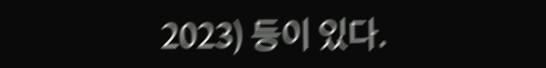2023) 등이 있다.